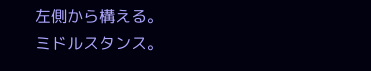左側から構える。
ミドルスタンス。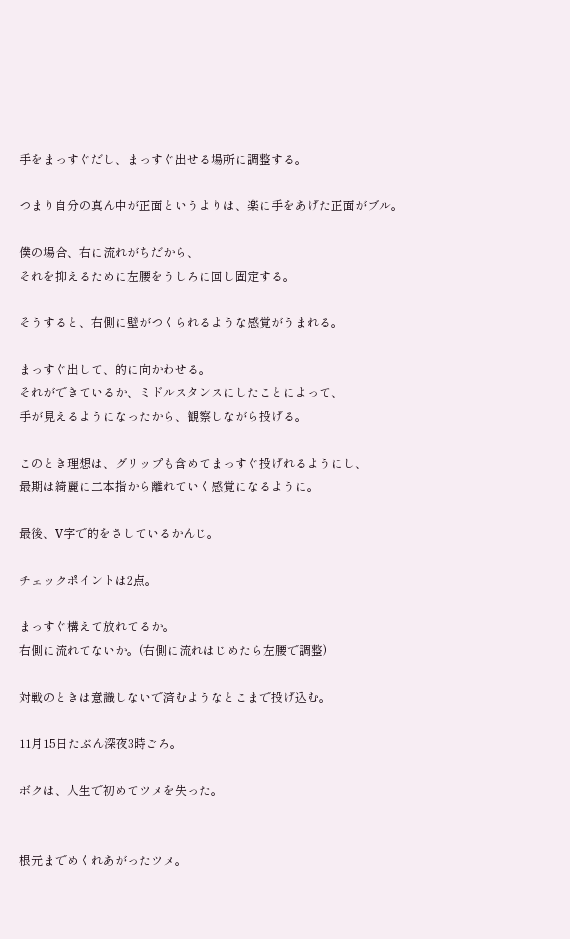手をまっすぐだし、まっすぐ出せる場所に調整する。

つまり自分の真ん中が正面というよりは、楽に手をあげた正面がブル。

僕の場合、右に流れがちだから、
それを抑えるために左腰をうしろに回し固定する。

そうすると、右側に壁がつくられるような感覚がうまれる。

まっすぐ出して、的に向かわせる。
それができているか、ミドルスタンスにしたことによって、
手が見えるようになったから、観察しながら投げる。

このとき理想は、グリップも含めてまっすぐ投げれるようにし、
最期は綺麗に二本指から離れていく感覚になるように。

最後、V字で的をさしているかんじ。

チェックポイントは2点。

まっすぐ構えて放れてるか。
右側に流れてないか。(右側に流れはじめたら左腰で調整)

対戦のときは意識しないで済むようなとこまで投げ込む。

11月15日たぶん深夜3時ごろ。

ボクは、人生で初めてツメを失った。


根元までめくれあがったツメ。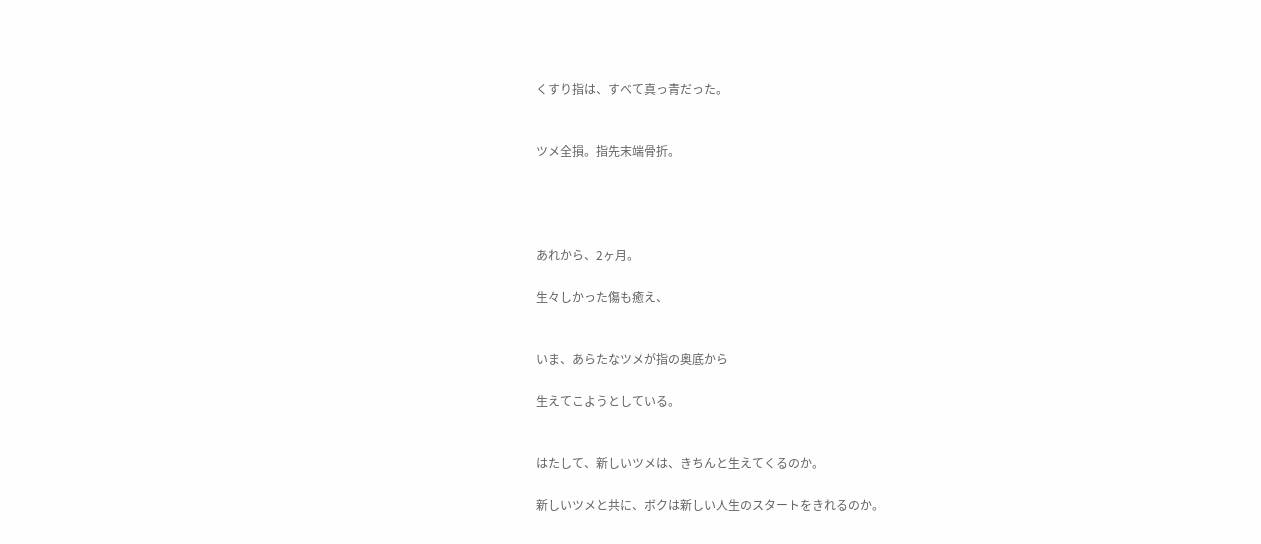くすり指は、すべて真っ青だった。


ツメ全損。指先末端骨折。




あれから、2ヶ月。

生々しかった傷も癒え、


いま、あらたなツメが指の奥底から

生えてこようとしている。


はたして、新しいツメは、きちんと生えてくるのか。

新しいツメと共に、ボクは新しい人生のスタートをきれるのか。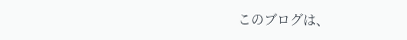このブログは、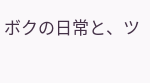ボクの日常と、ツ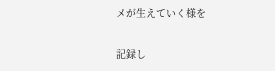メが生えていく様を

記録し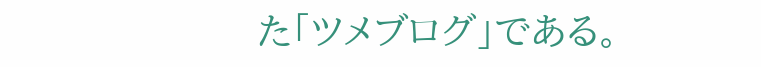た「ツメブログ」である。